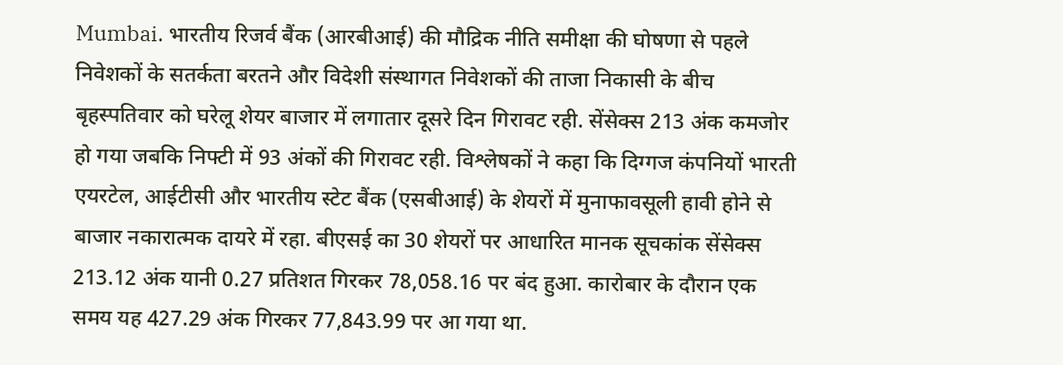Mumbai. भारतीय रिजर्व बैंक (आरबीआई) की मौद्रिक नीति समीक्षा की घोषणा से पहले निवेशकों के सतर्कता बरतने और विदेशी संस्थागत निवेशकों की ताजा निकासी के बीच बृहस्पतिवार को घरेलू शेयर बाजार में लगातार दूसरे दिन गिरावट रही. सेंसेक्स 213 अंक कमजोर हो गया जबकि निफ्टी में 93 अंकों की गिरावट रही. विश्लेषकों ने कहा कि दिग्गज कंपनियों भारती एयरटेल, आईटीसी और भारतीय स्टेट बैंक (एसबीआई) के शेयरों में मुनाफावसूली हावी होने से बाजार नकारात्मक दायरे में रहा. बीएसई का 30 शेयरों पर आधारित मानक सूचकांक सेंसेक्स 213.12 अंक यानी 0.27 प्रतिशत गिरकर 78,058.16 पर बंद हुआ. कारोबार के दौरान एक समय यह 427.29 अंक गिरकर 77,843.99 पर आ गया था.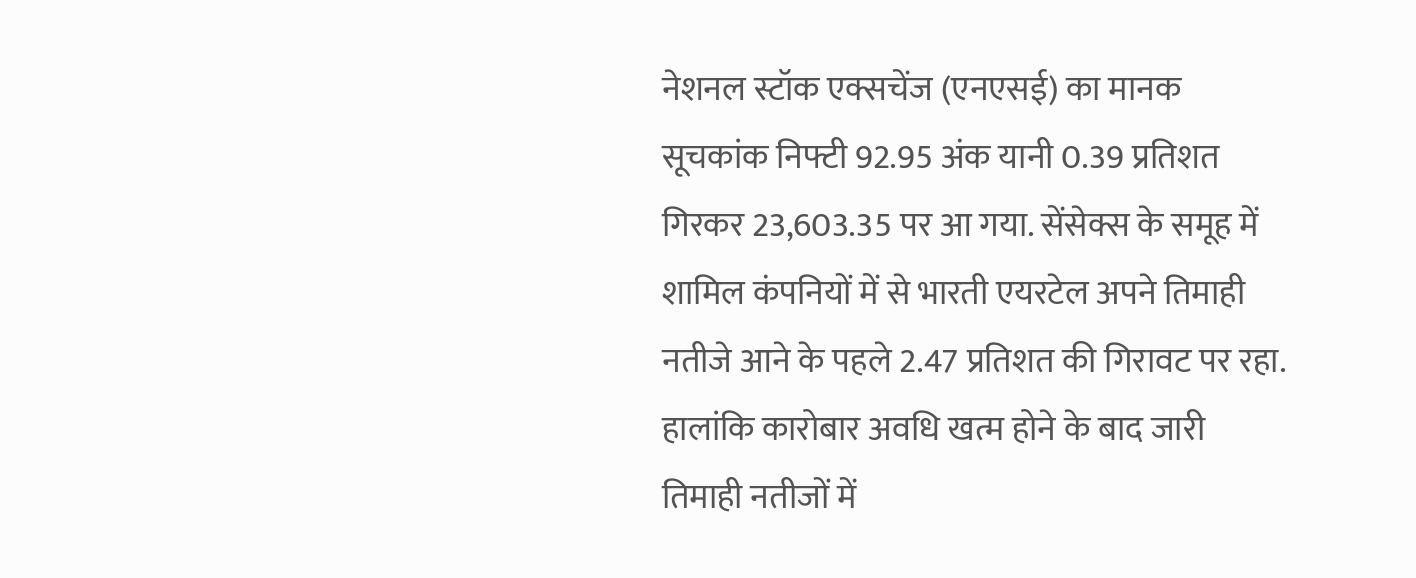नेशनल स्टॉक एक्सचेंज (एनएसई) का मानक सूचकांक निफ्टी 92.95 अंक यानी 0.39 प्रतिशत गिरकर 23,603.35 पर आ गया. सेंसेक्स के समूह में शामिल कंपनियों में से भारती एयरटेल अपने तिमाही नतीजे आने के पहले 2.47 प्रतिशत की गिरावट पर रहा. हालांकि कारोबार अवधि खत्म होने के बाद जारी तिमाही नतीजों में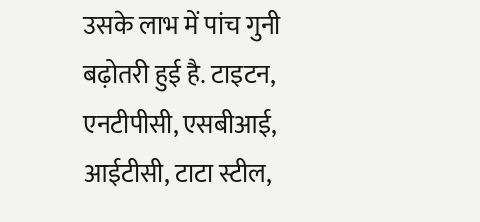उसके लाभ में पांच गुनी बढ़ोतरी हुई है. टाइटन, एनटीपीसी, एसबीआई, आईटीसी, टाटा स्टील,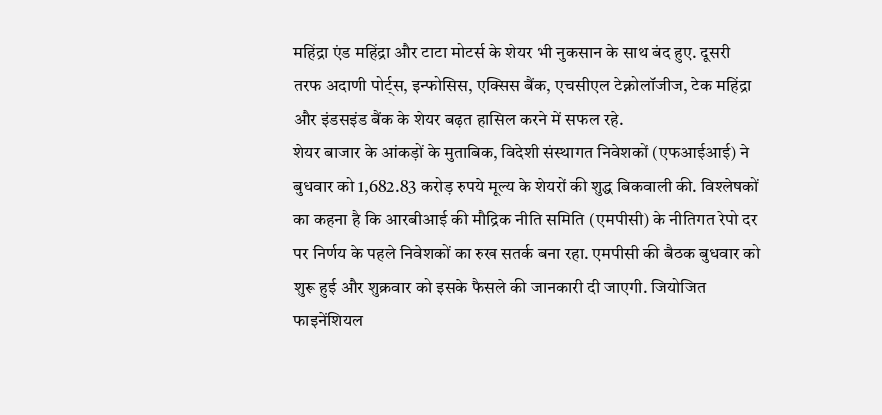महिंद्रा एंड महिंद्रा और टाटा मोटर्स के शेयर भी नुकसान के साथ बंद हुए. दूसरी तरफ अदाणी पोर्ट्स, इन्फोसिस, एक्सिस बैंक, एचसीएल टेक्नोलॉजीज, टेक महिंद्रा और इंडसइंड बैंक के शेयर बढ़त हासिल करने में सफल रहे.
शेयर बाजार के आंकड़ों के मुताबिक, विदेशी संस्थागत निवेशकों (एफआईआई) ने बुधवार को 1,682.83 करोड़ रुपये मूल्य के शेयरों की शुद्ध बिकवाली की. विश्लेषकों का कहना है कि आरबीआई की मौद्रिक नीति समिति (एमपीसी) के नीतिगत रेपो दर पर निर्णय के पहले निवेशकों का रुख सतर्क बना रहा. एमपीसी की बैठक बुधवार को शुरू हुई और शुक्रवार को इसके फैसले की जानकारी दी जाएगी. जियोजित फाइनेंशियल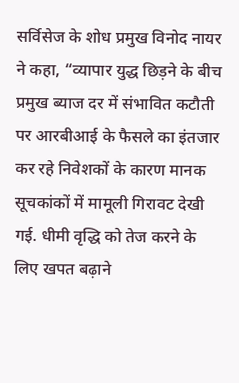सर्विसेज के शोध प्रमुख विनोद नायर ने कहा, “व्यापार युद्ध छिड़ने के बीच प्रमुख ब्याज दर में संभावित कटौती पर आरबीआई के फैसले का इंतजार कर रहे निवेशकों के कारण मानक सूचकांकों में मामूली गिरावट देखी गई. धीमी वृद्धि को तेज करने के लिए खपत बढ़ाने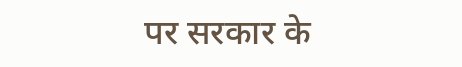पर सरकार के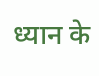ध्यान के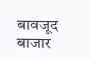बावजूद बाजार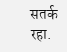सतर्क रहा.